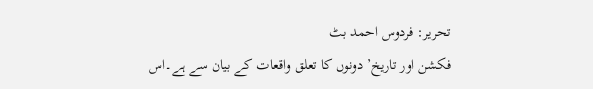تحریر: فردوس احمد بٹ
فکشن اور تاریخ’ دونوں کا تعلق واقعات کے بیان سے ہے۔اس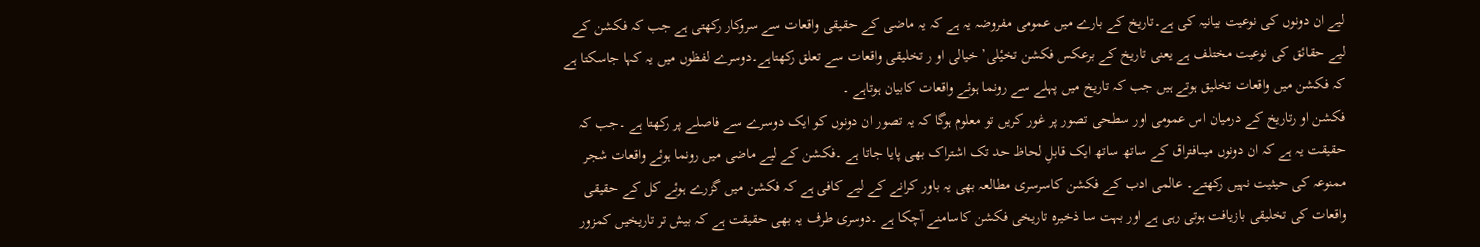لیے ان دونوں کی نوعیت بیانیہ کی ہے۔تاریخ کے بارے میں عمومی مفروضہ یہ ہے کہ یہ ماضی کے حقیقی واقعات سے سروکار رکھتی ہے جب کہ فکشن کے لیے حقائق کی نوعیت مختلف ہے یعنی تاریخ کے برعکس فکشن تخیٔلی’ خیالی او ر تخلیقی واقعات سے تعلق رکھتاہے۔دوسرے لفظوں میں یہ کہا جاسکتا ہے کہ فکشن میں واقعات تخلیق ہوتے ہیں جب کہ تاریخ میں پہلے سے رونما ہوئے واقعات کابیان ہوتاہے ۔
فکشن او رتاریخ کے درمیان اس عمومی اور سطحی تصور پر غور کریں تو معلوم ہوگا کہ یہ تصور ان دونوں کو ایک دوسرے سے فاصلے پر رکھتا ہے ۔جب کہ حقیقت یہ ہے کہ ان دونوں میںافتراق کے ساتھ ساتھ ایک قابلِ لحاظ حد تک اشتراک بھی پایا جاتا ہے ۔فکشن کے لیے ماضی میں رونما ہوئے واقعات شجر ممنوعہ کی حیثیت نہیں رکھتے۔ عالمی ادب کے فکشن کاسرسری مطالعہ بھی یہ باور کرانے کے لیے کافی ہے کہ فکشن میں گزرے ہوئے کل کے حقیقی واقعات کی تخلیقی بازیافت ہوتی رہی ہے اور بہت سا ذخیرہ تاریخی فکشن کاسامنے آچکا ہے ۔دوسری طرف یہ بھی حقیقت ہے کہ بیش تر تاریخیں کمزور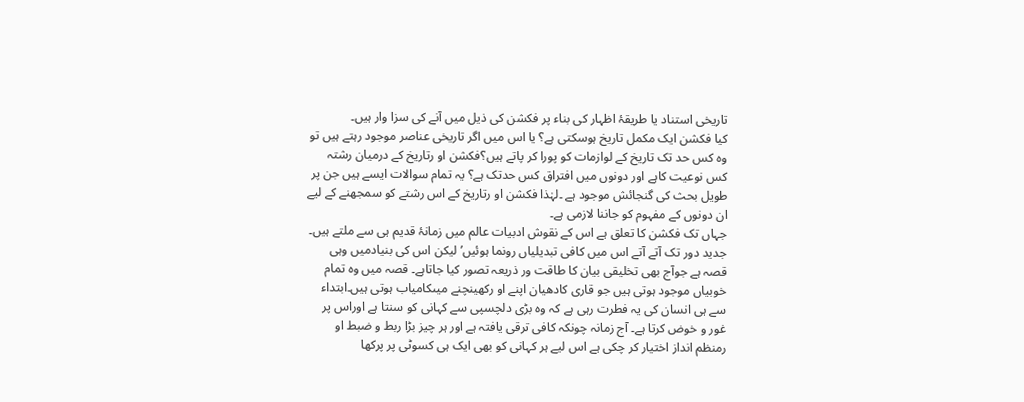تاریخی استناد یا طریقۂ اظہار کی بناء پر فکشن کی ذیل میں آنے کی سزا وار ہیں۔
کیا فکشن ایک مکمل تاریخ ہوسکتی ہے؟ یا اس میں اگر تاریخی عناصر موجود رہتے ہیں تو وہ کس حد تک تاریخ کے لوازمات کو پورا کر پاتے ہیں؟فکشن او رتاریخ کے درمیان رشتہ کس نوعیت کاہے اور دونوں میں افتراق کس حدتک ہے؟ یہ تمام سوالات ایسے ہیں جن پر طویل بحث کی گنجائش موجود ہے ۔لہٰذا فکشن او رتاریخ کے اس رشتے کو سمجھنے کے لیے ان دونوں کے مفہوم کو جاننا لازمی ہے۔
جہاں تک فکشن کا تعلق ہے اس کے نقوش ادبیات عالم میں زمانۂ قدیم ہی سے ملتے ہیں۔ جدید دور تک آتے آتے اس میں کافی تبدیلیاں رونما ہوئیں’ لیکن اس کی بنیادمیں وہی قصہ ہے جوآج بھی تخلیقی بیان کا طاقت ور ذریعہ تصور کیا جاتاہے۔ قصہ میں وہ تمام خوبیاں موجود ہوتی ہیں جو قاری کادھیان اپنے او رکھینچنے میںکامیاب ہوتی ہیں۔ابتداء سے ہی انسان کی یہ فطرت رہی ہے کہ وہ بڑی دلچسپی سے کہانی کو سنتا ہے اوراس پر غور و خوض کرتا ہے۔ آج زمانہ چونکہ کافی ترقی یافتہ ہے اور ہر چیز بڑا ربط و ضبط او رمنظم انداز اختیار کر چکی ہے اس لیے ہر کہانی کو بھی ایک ہی کسوٹی پر پرکھا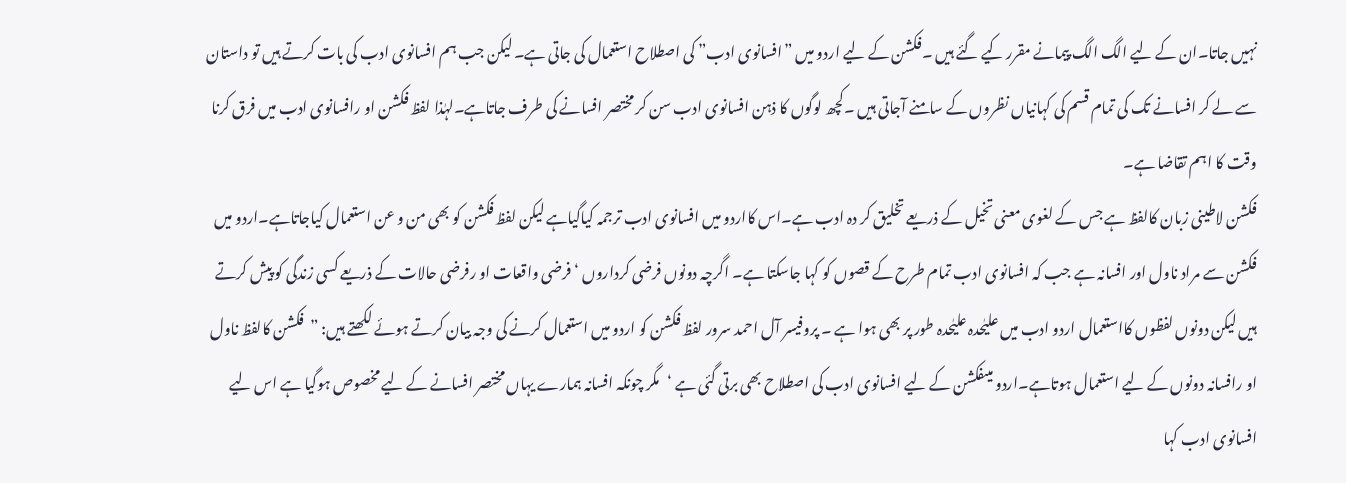نہیں جاتا۔ان کے لیے الگ الگ پیمانے مقرر کیے گئے ہیں ۔فکشن کے لیے اردو میں ”افسانوی ادب” کی اصطلاح استعمال کی جاتی ہے۔ لیکن جب ہم افسانوی ادب کی بات کرتے ہیں تو داستان سے لے کر افسانے تک کی تمام قسم کی کہانیاں نظروں کے سامنے آجاتی ہیں ۔کچھ لوگوں کا ذہن افسانوی ادب سن کر مختصر افسانے کی طرف جاتاہے۔لہٰذا لفظ فکشن او رافسانوی ادب میں فرق کرنا وقت کا اہم تقاضا ہے۔
فکشن لاطینی زبان کالفظ ہے جس کے لغوی معنی تخیل کے ذریعے تخلیق کر دہ ادب ہے۔اس کااردو میں افسانوی ادب ترجمہ کیاگیاہے لیکن لفظ فکشن کو بھی من و عن استعمال کیاجاتاہے۔اردو میں فکشن سے مراد ناول اور افسانہ ہے جب کہ افسانوی ادب تمام طرح کے قصوں کو کہا جاسکتا ہے۔ اگرچہ دونوں فرضی کرداروں ‘ فرضی واقعات او رفرضی حالات کے ذریعے کسی زندگی کو پیش کرتے ہیں لیکن دونوں لفظوں کااستعمال اردو ادب میں علیٰحدہ علیٰحدہ طور پر بھی ہوا ہے ۔ پروفیسر آل احمد سرور لفظ فکشن کو اردو میں استعمال کرنے کی وجہ بیان کرتے ہوئے لکھتے ہیں: ”فکشن کالفظ ناول او رافسانہ دونوں کے لیے استعمال ہوتاہے۔اردو میںفکشن کے لیے افسانوی ادب کی اصطلاح بھی برتی گئی ہے ‘مگر چونکہ افسانہ ہمارے یہاں مختصر افسانے کے لیے مخصوص ہوگیا ہے اس لیے افسانوی ادب کہا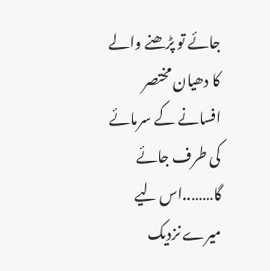جائے تو پڑھنے والے کا دھیان مختصر افسانے کے سرمائے کی طرف جائے گا……..اس لیے میرے نزدیک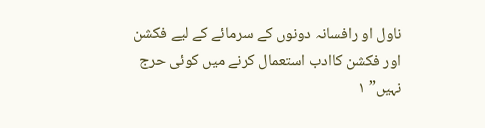ناول او رافسانہ دونوں کے سرمائے کے لیے فکشن اور فکشن کاادب استعمال کرنے میں کوئی حرج نہیں” ١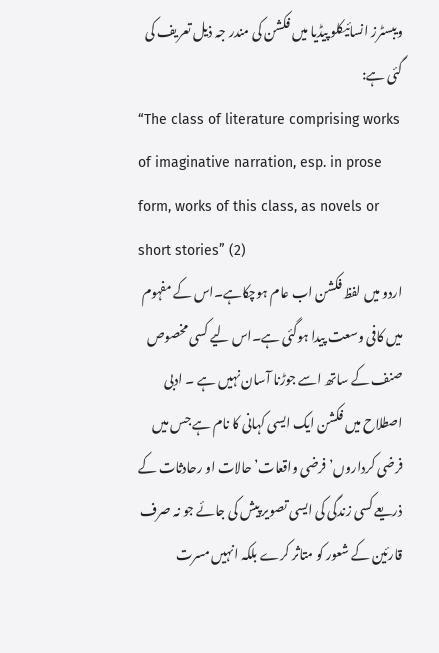ویبسٹرز انسائیکلو پیڈیا میں فکشن کی مندر جہ ذیل تعریف کی گئی ہے:
“The class of literature comprising works of imaginative narration, esp. in prose form, works of this class, as novels or short stories” (2)
اردو میں لفظ فکشن اب عام ہوچکاہے۔اس کے مفہوم میں کافی وسعت پیدا ہوگئی ہے۔اس لیے کسی مخصوص صنف کے ساتھ اسے جوڑنا آسان نہیں ہے ۔ ادبی اصطلاح میں فکشن ایک ایسی کہانی کا نام ہے جس میں فرضی کرداروں’ فرضی واقعات’حالات او رحادثات کے ذریعے کسی زندگی کی ایسی تصویر پیش کی جائے جو نہ صرف قارئین کے شعور کو متاثر کرے بلکہ انہیں مسرت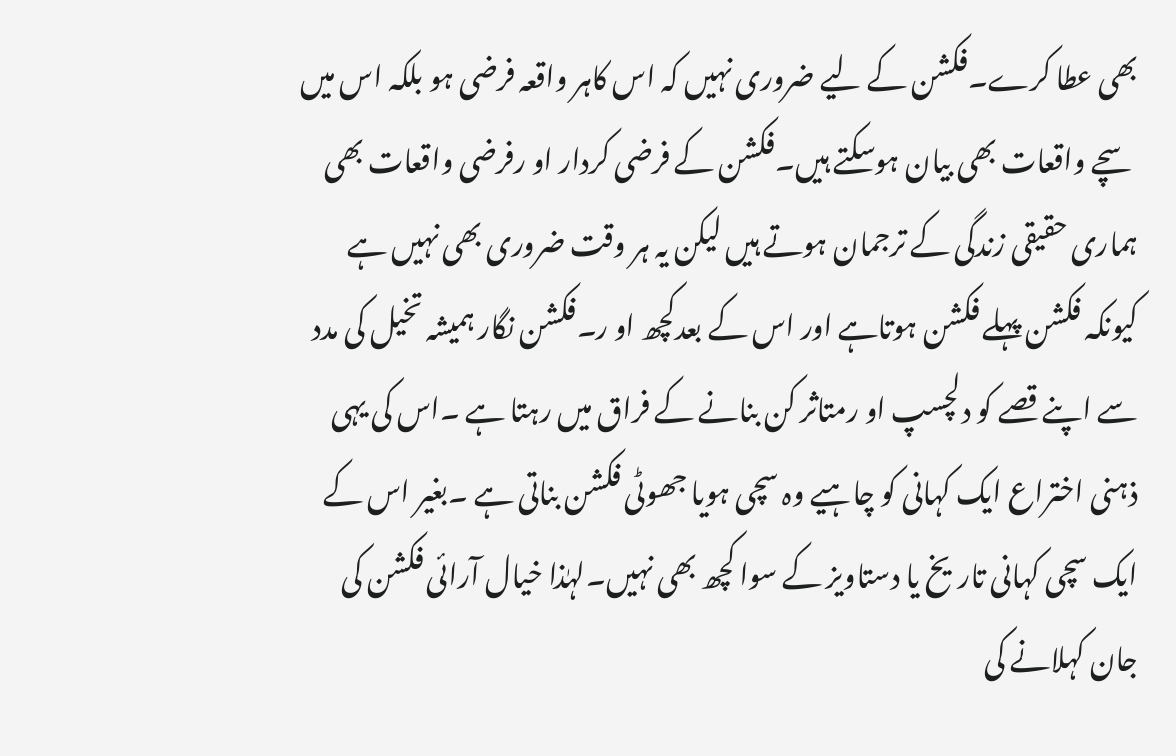بھی عطا کرے۔فکشن کے لیے ضروری نہیں کہ اس کاہر واقعہ فرضی ہو بلکہ اس میں سچے واقعات بھی بیان ہوسکتے ہیں۔فکشن کے فرضی کردار او رفرضی واقعات بھی ہماری حقیقی زندگی کے ترجمان ہوتے ہیں لیکن یہ ہر وقت ضروری بھی نہیں ہے کیونکہ فکشن پہلے فکشن ہوتاہے اور اس کے بعدکچھ او ر۔فکشن نگار ہمیشہ تخیل کی مدد سے اپنے قصے کو دلچسپ او رمتاثر کن بنانے کے فراق میں رہتا ہے ۔اس کی یہی ذہنی اختراع ایک کہانی کو چاہیے وہ سچی ہویا جھوٹی فکشن بناتی ہے ۔بغیر اس کے ایک سچی کہانی تاریخ یا دستاویز کے سوا کچھ بھی نہیں۔لہٰذا خیال آرائی فکشن کی جان کہلانے کی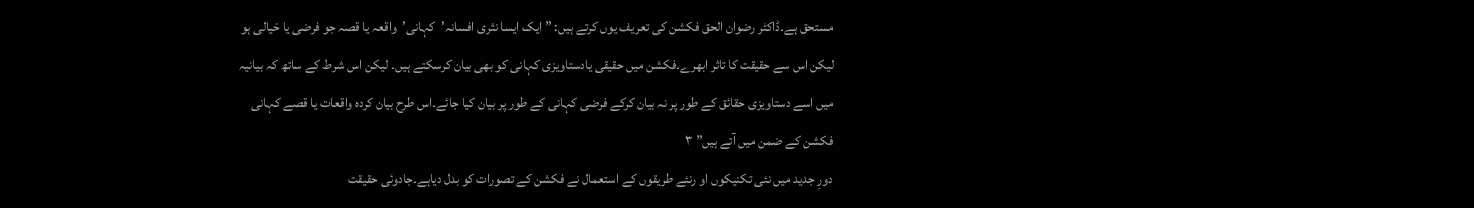مستحق ہے۔ڈاکٹر رضوان الحق فکشن کی تعریف یوں کرتے ہیں: ”ایک ایسا نثری افسانہ’کہانی’واقعہ یا قصہ جو فرضی یا خیالی ہو لیکن اس سے حقیقت کا تاثر ابھرے۔فکشن میں حقیقی یادستاویزی کہانی کو بھی بیان کرسکتے ہیں۔ لیکن اس شرط کے ساتھ کہ بیانیہ میں اسے دستاویزی حقائق کے طور پر نہ بیان کرکے فرضی کہانی کے طور پر بیان کیا جائے۔اس طرح بیان کردہ واقعات یا قصے کہانی فکشن کے ضمن میں آتے ہیں” ٣
دورِ جدید میں نئی تکنیکوں او رنئے طریقوں کے استعمال نے فکشن کے تصورات کو بدل دیاہے۔جادوئی حقیقت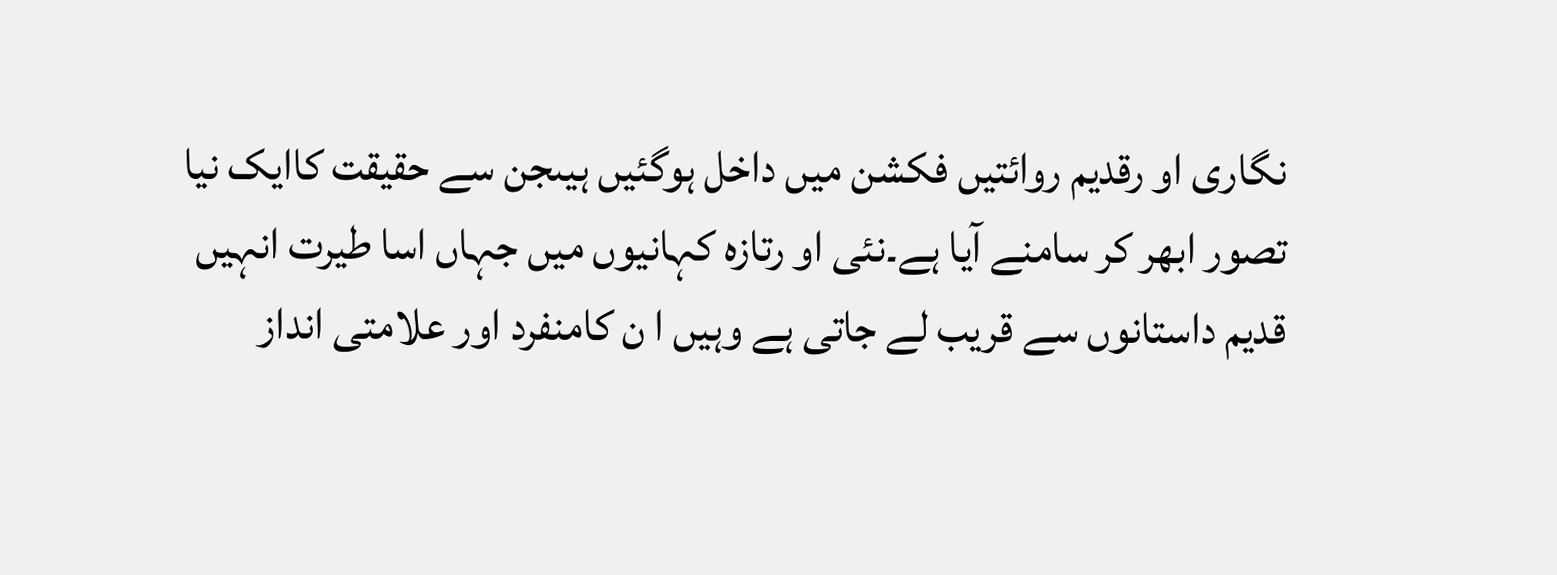نگاری او رقدیم روائتیں فکشن میں داخل ہوگئیں ہیںجن سے حقیقت کاایک نیا تصور ابھر کر سامنے آیا ہے۔نئی او رتازہ کہانیوں میں جہاں اسا طیرت انہیں قدیم داستانوں سے قریب لے جاتی ہے وہیں ا ن کامنفرد اور علامتی انداز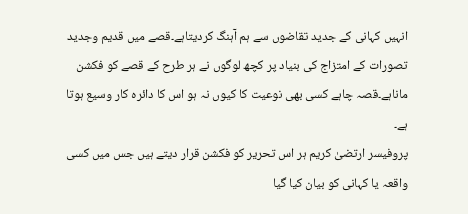انہیں کہانی کے جدید تقاضوں سے ہم آہنگ کردیتاہے۔قصے میں قدیم وجدید تصورات کے امتزاج کی بنیاد پر کچھ لوگوں نے ہر طرح کے قصے کو فکشن ماناہے۔قصہ چاہے کسی بھی نوعیت کا کیوں نہ ہو اس کا دائرہ کار وسیع ہوتا ہے۔
پروفیسر ارتضیٰ کریم ہر اس تحریر کو فکشن قرار دیتے ہیں جس میں کسی واقعہ یا کہانی کو بیان کیا گیا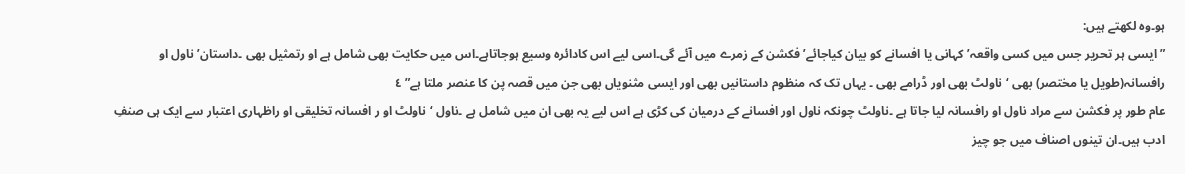ہو۔وہ لکھتے ہیں:
”ایسی ہر تحریر جس میں کسی واقعہ’ کہانی یا افسانے کو بیان کیاجائے’فکشن کے زمرے میں آئے گی۔اسی لیے اس کادائرہ وسیع ہوجاتاہے۔اس میں حکایت بھی شامل ہے او رتمثیل بھی ۔داستان’ ناول او رافسانہ(طویل یا مختصر) بھی ‘ناولٹ بھی اور ڈرامے بھی ۔ یہاں تک کہ منظوم داستانیں بھی اور ایسی مثنویاں بھی جن میں قصہ پن کا عنصر ملتا ہے” ٤
عام طور پر فکشن سے مراد ناول او رافسانہ لیا جاتا ہے ۔ناولٹ چونکہ ناول اور افسانے کے درمیان کی کڑی ہے اس لیے یہ بھی ان میں شامل ہے ۔ناول ‘ناولٹ او ر افسانہ تخلیقی او راظہاری اعتبار سے ایک ہی صنفِ ادب ہیں۔ان تینوں اصناف میں جو چیز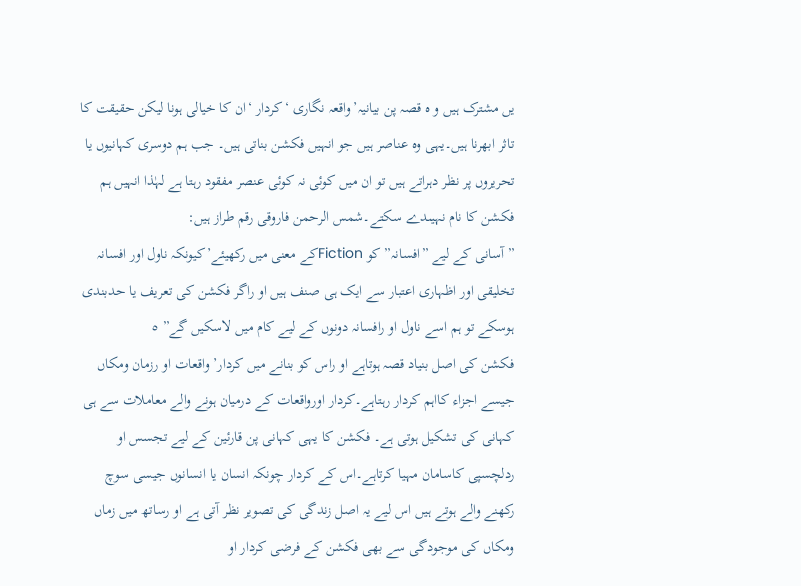یں مشترک ہیں و ہ قصہ پن بیانیہ’واقعہ نگاری ‘کردار ‘ان کا خیالی ہونا لیکن حقیقت کا تاثر ابھرنا ہیں۔یہی وہ عناصر ہیں جو انہیں فکشن بناتی ہیں۔ جب ہم دوسری کہانیوں یا تحریروں پر نظر دہراتے ہیں تو ان میں کوئی نہ کوئی عنصر مفقود رہتا ہے لہٰذا انہیں ہم فکشن کا نام نہیںدے سکتے۔شمس الرحمن فاروقی رقم طراز ہیں:
”آسانی کے لیے ”افسانہ” کو Fictionکے معنی میں رکھیئے’کیونکہ ناول اور افسانہ تخلیقی اور اظہاری اعتبار سے ایک ہی صنف ہیں او راگر فکشن کی تعریف یا حدبندی ہوسکے تو ہم اسے ناول او رافسانہ دونوں کے لیے کام میں لاسکیں گے” ٥
فکشن کی اصل بنیاد قصہ ہوتاہے او راس کو بنانے میں کردار’ واقعات او رزمان ومکاں جیسے اجزاء کااہم کردار رہتاہے۔کردار اورواقعات کے درمیان ہونے والے معاملات سے ہی کہانی کی تشکیل ہوتی ہے۔ فکشن کا یہی کہانی پن قارئین کے لیے تجسس او ردلچسپی کاسامان مہیا کرتاہے۔اس کے کردار چونکہ انسان یا انسانوں جیسی سوچ رکھنے والے ہوتے ہیں اس لیے یہ اصل زندگی کی تصویر نظر آتی ہے او رساتھ میں زماں ومکاں کی موجودگی سے بھی فکشن کے فرضی کردار او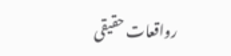رواقعات حقیقی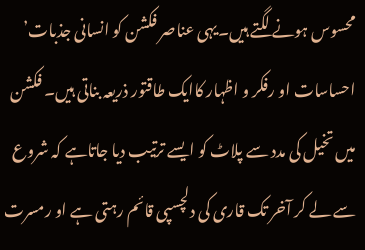محسوس ہونے لگتے ہیں۔یہی عناصر فکشن کو انسانی جذبات’ احساسات او رفکر و اظہار کاایک طاقتور ذریعہ بناتی ہیں۔ فکشن میں تخیل کی مدد سے پلاٹ کو ایسے ترتیب دیا جاتاہے کہ شروع سے لے کر آخر تک قاری کی دلچسپی قائم رہتی ہے او رمسرت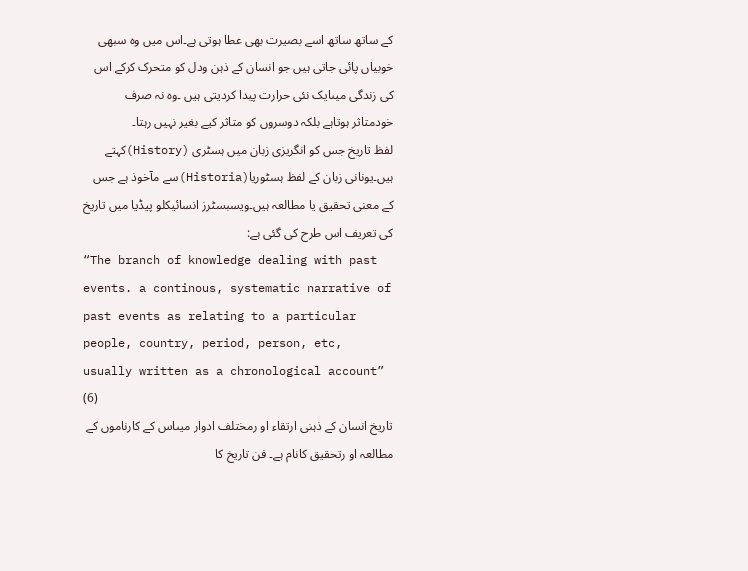کے ساتھ ساتھ اسے بصیرت بھی عطا ہوتی ہے۔اس میں وہ سبھی خوبیاں پائی جاتی ہیں جو انسان کے ذہن ودل کو متحرک کرکے اس کی زندگی میںایک نئی حرارت پیدا کردیتی ہیں ۔وہ نہ صرف خودمتاثر ہوتاہے بلکہ دوسروں کو متاثر کیے بغیر نہیں رہتا۔
لفظ تاریخ جس کو انگریزی زبان میں ہسٹری (History)کہتے ہیں۔یونانی زبان کے لفظ ہسٹوریا(Historia)سے مآخوذ ہے جس کے معنی تحقیق یا مطالعہ ہیں۔ویسبسٹرز انسائیکلو پیڈیا میں تاریخ کی تعریف اس طرح کی گئی ہے:
“The branch of knowledge dealing with past events. a continous, systematic narrative of past events as relating to a particular people, country, period, person, etc, usually written as a chronological account” (6)
تاریخ انسان کے ذہنی ارتقاء او رمختلف ادوار میںاس کے کارناموں کے مطالعہ او رتحقیق کانام ہے۔ فن تاریخ کا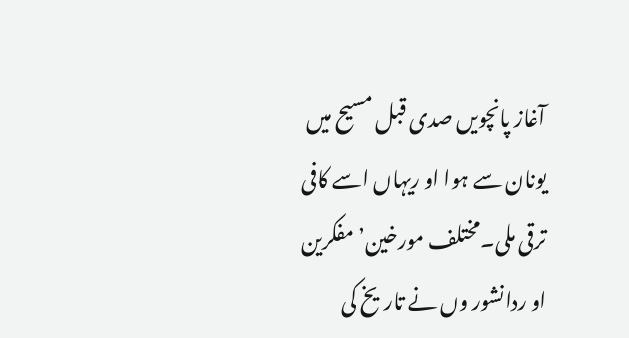آغاز پانچویں صدی قبل مسیح میں یونان سے ہوا او ریہاں اسے کافی ترقی ملی۔مختلف مورخین’مفکرین او ردانشور وں نے تاریخ کی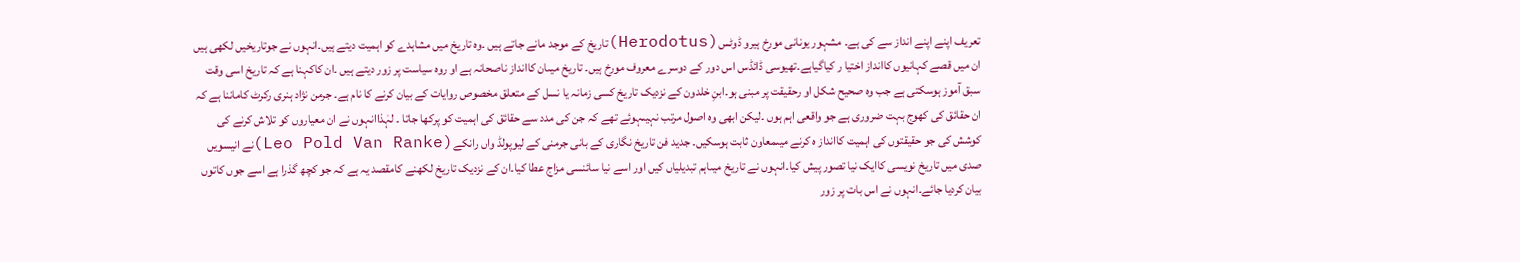تعریف اپنے اپنے انداز سے کی ہے۔ مشہور یونانی مورخ ہیرو ڈوٹس(Herodotus)تاریخ کے موجد مانے جاتے ہیں ۔وہ تاریخ میں مشاہدے کو اہمیت دیتے ہیں۔انہوں نے جوتاریخیں لکھی ہیں ان میں قصے کہانیوں کاانداز اختیا ر کیاگیاہے۔تھیوسی ڈائڈس اس دور کے دوسرے معروف مورخ ہیں۔ تاریخ میںان کاانداز ناصحانہ ہے او روہ سیاست پر زور دیتے ہیں ۔ان کاکہنا ہے کہ تاریخ اسی وقت سبق آموز ہوسکتی ہے جب وہ صحیح شکل او رحقیقت پر مبنی ہو۔ابنِ خلدون کے نزدیک تاریخ کسی زمانہ یا نسل کے متعلق مخصوص روایات کے بیان کرنے کا نام ہے۔ جرمن نژاد ہنری رکرٹ کاماننا ہے کہ ان حقائق کی کھوج بہت ضروری ہے جو واقعی اہم ہوں ۔لیکن ابھی وہ اصول مرتب نہیںہوئے تھے کہ جن کی مدد سے حقائق کی اہمیت کو پرکھا جاتا ۔ لہٰذاانہوں نے ان معیاروں کو تلاش کرنے کی کوشش کی جو حقیقتوں کی اہمیت کاانداز ہ کرنے میںمعاون ثابت ہوسکیں۔ جدید فن تاریخ نگاری کے بانی جرمنی کے لیوپولڈ واں رانکے(Leo Pold Van Ranke)نے انیسویں صدی میں تاریخ نویسی کاایک نیا تصور پیش کیا۔انہوں نے تاریخ میںاہم تبدیلیاں کیں اور اسے نیا سائنسی مزاج عطا کیا۔ان کے نزدیک تاریخ لکھنے کامقصد یہ ہے کہ جو کچھ گذرا ہے اسے جوں کاتوں بیان کردیا جائے۔انہوں نے اس بات پر زور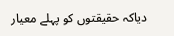دیاکہ حقیقتوں کو پہلے معیار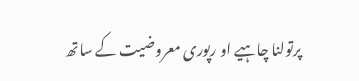پرتولنا چاہیے او رپوری معروضیت کے ساتھ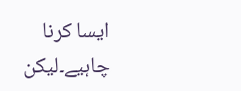ایسا کرنا چاہیے۔لیکن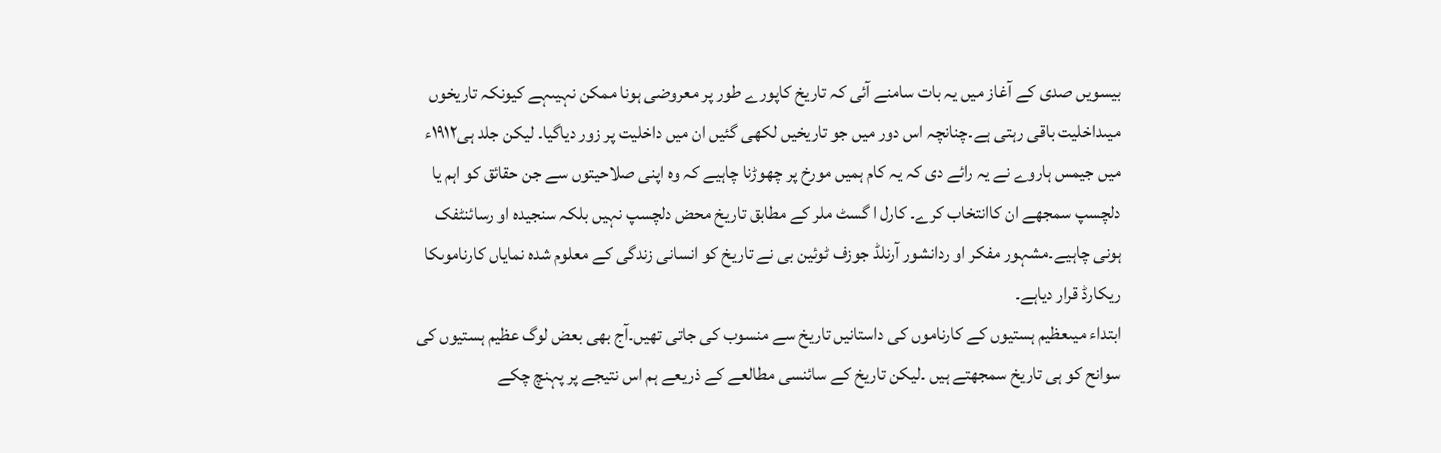بیسویں صدی کے آغاز میں یہ بات سامنے آئی کہ تاریخ کاپورے طور پر معروضی ہونا ممکن نہیںہے کیونکہ تاریخوں میںداخلیت باقی رہتی ہے۔چنانچہ اس دور میں جو تاریخیں لکھی گئیں ان میں داخلیت پر زور دیاگیا۔ لیکن جلد ہی١٩١٢ء میں جیمس ہاروے نے یہ رائے دی کہ یہ کام ہمیں مورخ پر چھوڑنا چاہیے کہ وہ اپنی صلاحیتوں سے جن حقائق کو اہم یا دلچسپ سمجھے ان کاانتخاب کرے۔ کارل ا گسٹ ملر کے مطابق تاریخ محض دلچسپ نہیں بلکہ سنجیدہ او رسائنٹفک ہونی چاہیے۔مشہور مفکر او ردانشور آرنلڈ جوزف ٹوئین بی نے تاریخ کو انسانی زندگی کے معلوم شدہ نمایاں کارناموںکا ریکارڈ قرار دیاہے۔
ابتداء میںعظیم ہستیوں کے کارناموں کی داستانیں تاریخ سے منسوب کی جاتی تھیں۔آج بھی بعض لوگ عظیم ہستیوں کی سوانح کو ہی تاریخ سمجھتے ہیں ۔لیکن تاریخ کے سائنسی مطالعے کے ذریعے ہم اس نتیجے پر پہنچ چکے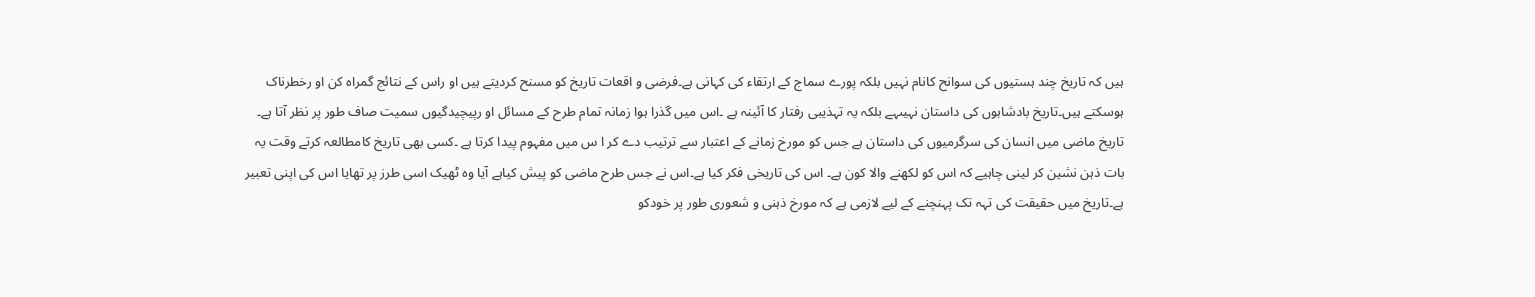ہیں کہ تاریخ چند ہستیوں کی سوانح کانام نہیں بلکہ پورے سماج کے ارتقاء کی کہانی ہے۔فرضی و اقعات تاریخ کو مسنح کردیتے ہیں او راس کے نتائج گمراہ کن او رخطرناک ہوسکتے ہیں۔تاریخ بادشاہوں کی داستان نہیںہے بلکہ یہ تہذیبی رفتار کا آئینہ ہے ۔اس میں گذرا ہوا زمانہ تمام طرح کے مسائل او رپیچیدگیوں سمیت صاف طور پر نظر آتا ہے۔
تاریخ ماضی میں انسان کی سرگرمیوں کی داستان ہے جس کو مورخ زمانے کے اعتبار سے ترتیب دے کر ا س میں مفہوم پیدا کرتا ہے ۔کسی بھی تاریخ کامطالعہ کرتے وقت یہ بات ذہن نشین کر لینی چاہیے کہ اس کو لکھنے والا کون ہے۔ اس کی تاریخی فکر کیا ہے۔اس نے جس طرح ماضی کو پیش کیاہے آیا وہ ٹھیک اسی طرز پر تھایا اس کی اپنی تعبیر ہے۔تاریخ میں حقیقت کی تہہ تک پہنچنے کے لیے لازمی ہے کہ مورخ ذہنی و شعوری طور پر خودکو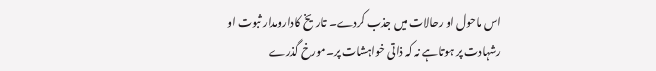اس ماحول او رحالات میں جذب کردے۔ تاریخ کادارومدار ثبوت او رشہادت پر ہوتاہے نہ کہ ذاتی خواہشات پر۔مورخ گذرے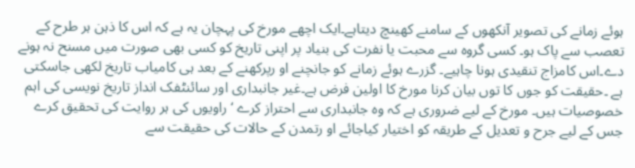ہوئے زمانے کی تصویر آنکھوں کے سامنے کھینچ دیتاہے۔ایک اچھے مورخ کی پہچان یہ ہے کہ اس کا ذہن ہر طرح کے تعصب سے پاک ہو۔ کسی گروہ سے محبت یا نفرت کی بنیاد پر اپنی تاریخ کو کسی بھی صورت میں مسنح نہ ہونے دے۔اس کامزاج تنقیدی ہونا چاہیے۔ گزرے ہوئے زمانے کو جانچنے او رپرکھنے کے بعد ہی کامیاب تاریخ لکھی جاسکتی ہے ۔حقیقت کو جوں کا توں بیان کرنا مورخ کا اولین فرض ہے۔غیر جانبداری اور سائنٹفک انداز تاریخ نویسی کی اہم خصوصیات ہیں۔ مورخ کے لیے ضروری ہے کہ وہ جانبداری سے احتراز کرے ‘ راویوں کی ہر روایت کی تحقیق کرے جس کے لیے جرح و تعدیل کے طریقہ کو اختیار کیاجائے او رتمدن کے حالات کی حقیقت سے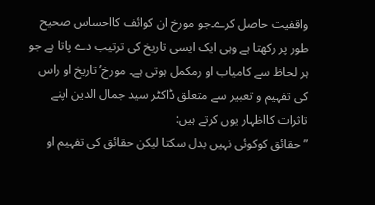واقفیت حاصل کرے۔جو مورخ ان کوائف کااحساس صحیح طور پر رکھتا ہے وہی ایک ایسی تاریخ کی ترتیب دے پاتا ہے جو ہر لحاظ سے کامیاب او رمکمل ہوتی ہے۔ مورخ’تاریخ او راس کی تفہیم و تعبیر سے متعلق ڈاکٹر سید جمال الدین اپنے تاثرات کااظہار یوں کرتے ہیں:
”حقائق کوکوئی نہیں بدل سکتا لیکن حقائق کی تفہیم او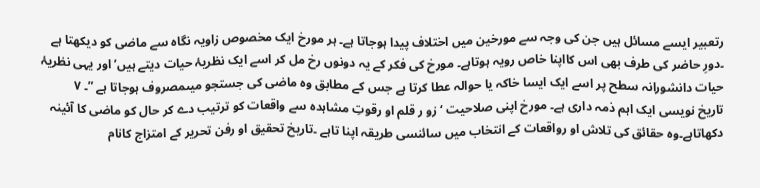رتعبیر ایسے مسائل ہیں جن کی وجہ سے مورخین میں اختلاف پیدا ہوجاتا ہے۔ ہر مورخ ایک مخصوص زاویہ نگاہ سے ماضی کو دیکھتا ہے ۔دورِ حاضر کی طرف بھی اس کااپنا خاص رویہ ہوتاہے۔ مورخ کی فکر کے یہ دونوں رخ مل کر اسے ایک نظریۂ حیات دیتے ہیں’ اور یہی نظریۂ حیات دانشورانہ سطح پر اسے ایک ایسا خاکہ یا حوالہ عطا کرتا ہے جس کے مطابق وہ ماضی کی جستجو میںمصروف ہوجاتا ہے ”۔ ٧
تاریخ نویسی ایک اہم ذمہ داری ہے۔ مورخ اپنی صلاحیت ‘ زو ر قلم او رقوتِ مشاہدہ سے واقعات کو ترتیب دے کر حال کو ماضی کا آئینہ دکھاتاہے۔وہ حقائق کی تلاش او رواقعات کے انتخاب میں سائنسی طریقہ اپنا تاہے ۔تاریخ تحقیق او رفن تحریر کے امتزاج کانام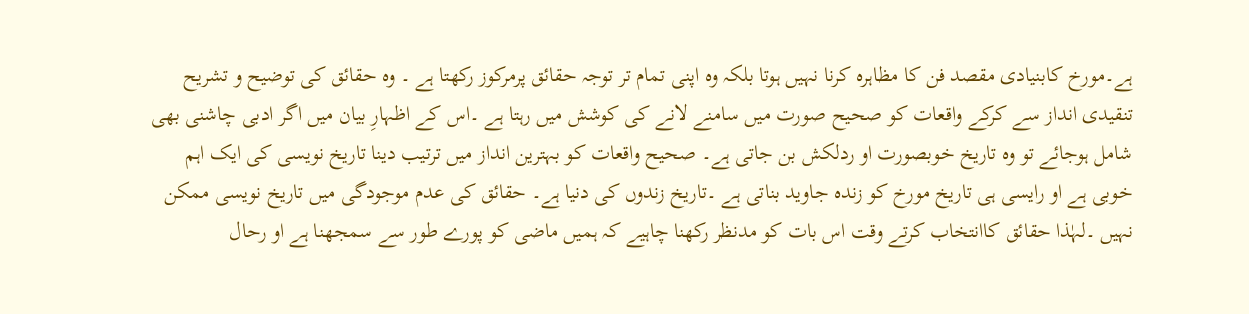ہے۔مورخ کابنیادی مقصد فن کا مظاہرہ کرنا نہیں ہوتا بلکہ وہ اپنی تمام تر توجہ حقائق پرمرکوز رکھتا ہے ۔ وہ حقائق کی توضیح و تشریح تنقیدی انداز سے کرکے واقعات کو صحیح صورت میں سامنے لانے کی کوشش میں رہتا ہے ۔اس کے اظہارِ بیان میں اگر ادبی چاشنی بھی شامل ہوجائے تو وہ تاریخ خوبصورت او ردلکش بن جاتی ہے۔ صحیح واقعات کو بہترین انداز میں ترتیب دینا تاریخ نویسی کی ایک اہم خوبی ہے او رایسی ہی تاریخ مورخ کو زندہ جاوید بناتی ہے ۔تاریخ زندوں کی دنیا ہے۔ حقائق کی عدم موجودگی میں تاریخ نویسی ممکن نہیں ۔لہٰذا حقائق کاانتخاب کرتے وقت اس بات کو مدنظر رکھنا چاہیے کہ ہمیں ماضی کو پورے طور سے سمجھنا ہے او رحال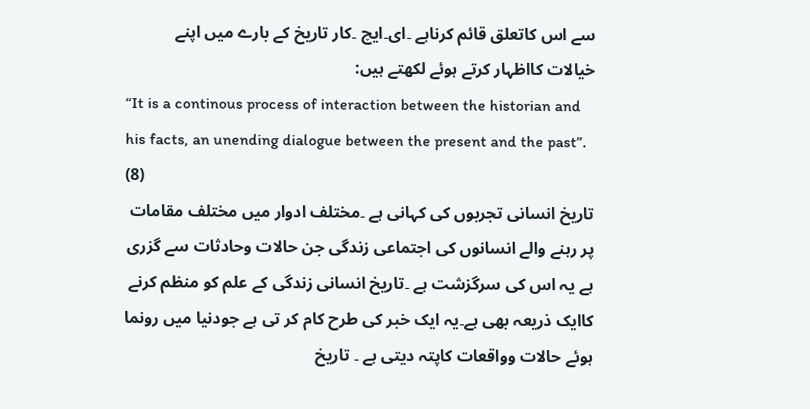سے اس کاتعلق قائم کرناہے ۔ای۔ایچ ۔کار تاریخ کے بارے میں اپنے خیالات کااظہار کرتے ہوئے لکھتے ہیں:
“It is a continous process of interaction between the historian and his facts, an unending dialogue between the present and the past”. (8)
تاریخ انسانی تجربوں کی کہانی ہے ۔مختلف ادوار میں مختلف مقامات پر رہنے والے انسانوں کی اجتماعی زندگی جن حالات وحادثات سے گزری ہے یہ اس کی سرگزشت ہے ۔تاریخ انسانی زندگی کے علم کو منظم کرنے کاایک ذریعہ بھی ہے۔یہ ایک خبر کی طرح کام کر تی ہے جودنیا میں رونما ہوئے حالات وواقعات کاپتہ دیتی ہے ۔ تاریخ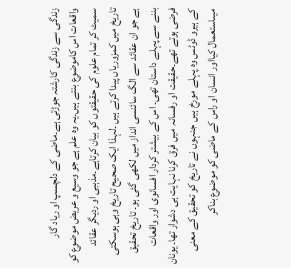زندگی سے زندگی کارشتہ جوڑتی ہے۔ماضی کے دلچسپ او ریاد گار واقعات اس کاموضوع بنتے ہیں۔یہ وہ علم ہے جو وسیع و عریض موضوع کو سمیٹ کر تمام علوم کی حقیقتوں کو بیان کرتاہے۔مذہبی او ردیگر عقائد تاریخ میں کمزوریاں پیدا کرتے ہیں ۔لہذا ایک صحیح تاریخ وہی ہوسکتی ہے جو ان عقائد سے الگ سائنسی انداز میں لکھی گئی ہو۔ تاریخ تحقیق بننے سے پہلے داستان تھی۔ اس کے بیشتر کردار افسانوی اور واقعات فرضی ہوتے تھے۔حقیقت او رفسانہ میں فرق کرنا نہایت ہی دشوار تھا۔ یونان کے ہیرو ڈوٹس وہ پہلے مورخ ہیں جنہوں نے تاریخ کو تحقیق کے معنی میںاستعمال کیااور انسان او راس کے ماضی کو موضوع بناکر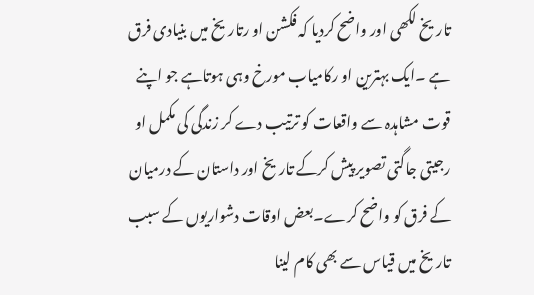تاریخ لکھی اور واضح کردیا کہ فکشن او رتاریخ میں بنیادی فرق ہے ۔ایک بہترین او رکامیاب مورخ وہی ہوتاہے جو اپنے قوت مشاہدہ سے واقعات کو ترتیب دے کر زندگی کی مکمل او رجیتی جاگتی تصویر پیش کرکے تاریخ اور داستان کے درمیان کے فرق کو واضح کرے۔بعض اوقات دشواریوں کے سبب تاریخ میں قیاس سے بھی کام لینا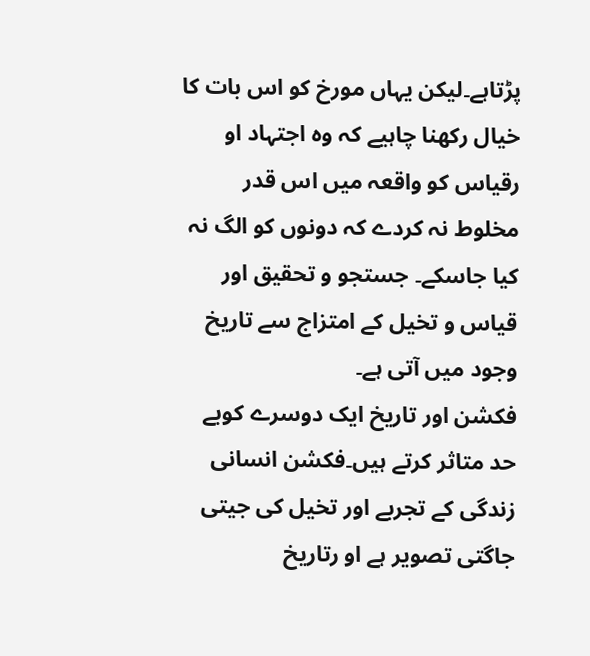پڑتاہے۔لیکن یہاں مورخ کو اس بات کا خیال رکھنا چاہیے کہ وہ اجتہاد او رقیاس کو واقعہ میں اس قدر مخلوط نہ کردے کہ دونوں کو الگ نہ کیا جاسکے۔ جستجو و تحقیق اور قیاس و تخیل کے امتزاج سے تاریخ وجود میں آتی ہے۔
فکشن اور تاریخ ایک دوسرے کوبے حد متاثر کرتے ہیں۔فکشن انسانی زندگی کے تجربے اور تخیل کی جیتی جاگتی تصویر ہے او رتاریخ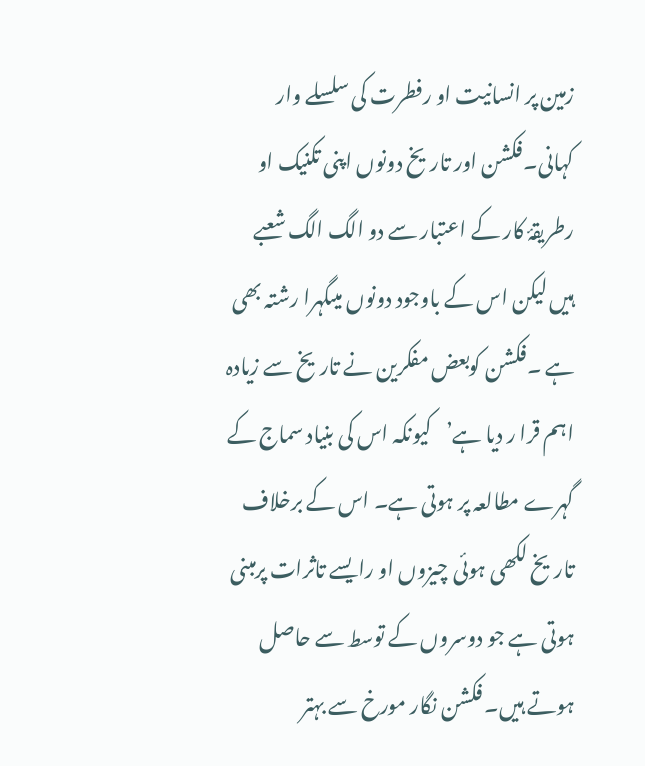زمین پر انسانیت او رفطرت کی سلسلے وار کہانی۔فکشن اور تاریخ دونوں اپنی تکنیک او رطریقۂ کار کے اعتبار سے دو الگ الگ شعبے ہیں لیکن اس کے باوجود دونوں میںگہرا رشتہ بھی ہے ۔فکشن کوبعض مفکرین نے تاریخ سے زیادہ اہم قرا ر دیا ہے’کیونکہ اس کی بنیاد سماج کے گہرے مطالعہ پر ہوتی ہے۔ اس کے برخلاف تاریخ لکھی ہوئی چیزوں او رایسے تاثرات پرمبنی ہوتی ہے جو دوسروں کے توسط سے حاصل ہوتے ہیں۔ فکشن نگار مورخ سے بہتر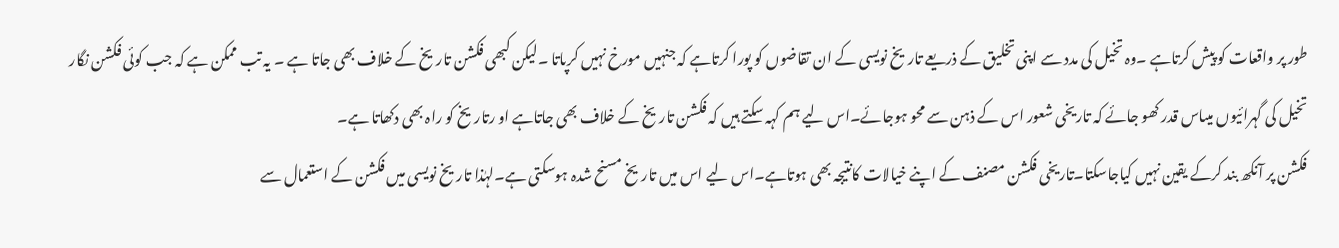طور پر واقعات کو پیش کرتاہے ۔وہ تخیل کی مدد سے اپنی تخلیق کے ذریعے تاریخ نویسی کے ان تقاضوں کو پورا کرتاہے کہ جنہیں مورخ نہیں کرپاتا ۔لیکن کبھی فکشن تاریخ کے خلاف بھی جاتا ہے ۔ یہ تب ممکن ہے کہ جب کوئی فکشن نگار تخیل کی گہرائیوں میںاس قدر کھو جائے کہ تاریخی شعور اس کے ذہن سے محو ہوجائے۔اس لیے ہم کہہ سکتے ہیں کہ فکشن تاریخ کے خلاف بھی جاتاہے او رتاریخ کو راہ بھی دکھاتا ہے۔
فکشن پر آنکھ بند کرکے یقین نہیں کیاجاسکتا۔تاریخی فکشن مصنف کے اپنے خیالات کانتیجہ بھی ہوتاہے۔اس لیے اس میں تاریخ مسنح شدہ ہوسکتی ہے۔لہٰذا تاریخ نویسی میں فکشن کے استعمال سے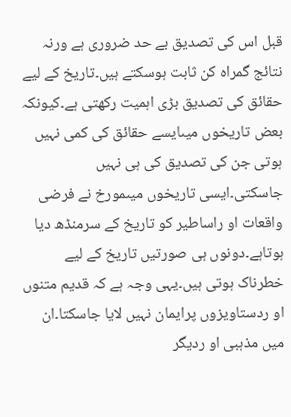قبل اس کی تصدیق بے حد ضروری ہے ورنہ نتائج گمراہ کن ثابت ہوسکتے ہیں۔تاریخ کے لیے حقائق کی تصدیق بڑی اہمیت رکھتی ہے۔کیونکہ بعض تاریخوں میںایسے حقائق کی کمی نہیں ہوتی جن کی تصدیق کی ہی نہیں جاسکتی۔ایسی تاریخوں میںمورخ نے فرضی واقعات او راساطیر کو تاریخ کے سرمنڈھ دیا ہوتاہے۔دونوں ہی صورتیں تاریخ کے لیے خطرناک ہوتی ہیں۔یہی وجہ ہے کہ قدیم متنوں او ردستاویزوں پرایمان نہیں لایا جاسکتا۔ان میں مذہبی او ردیگر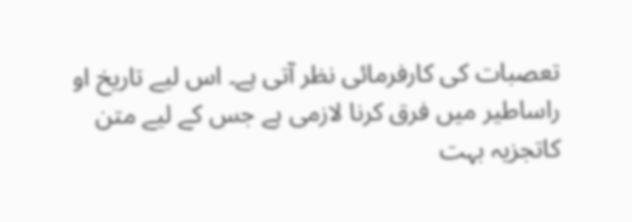تعصبات کی کارفرمائی نظر آتی ہے۔ اس لیے تاریخ او راساطیر میں فرق کرنا لازمی ہے جس کے لیے متن کاتجزیہ بہت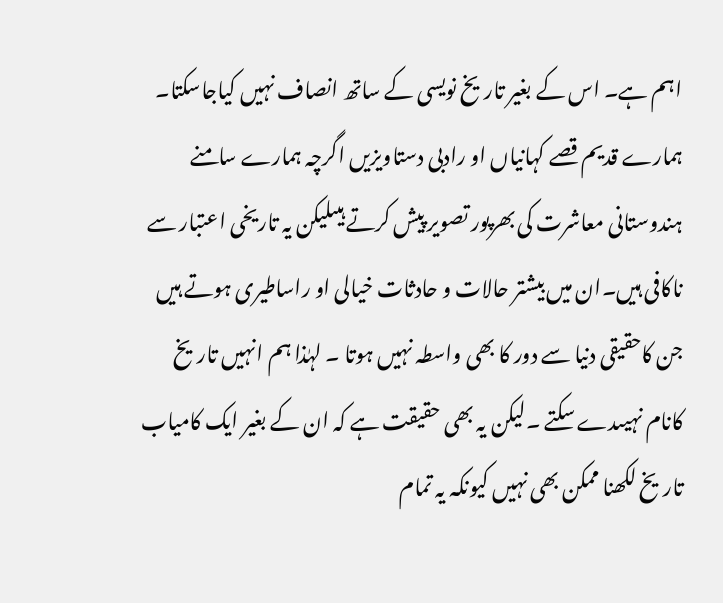اہم ہے۔ اس کے بغیر تاریخ نویسی کے ساتھ انصاف نہیں کیاجاسکتا۔ ہمارے قدیم قصے کہانیاں او رادبی دستاویزیں اگرچہ ہمارے سامنے ہندوستانی معاشرت کی بھرپور تصویر پیش کرتے ہیںلیکن یہ تاریخی اعتبار سے ناکافی ہیں۔ان میں بیشتر حالات و حادثات خیالی او راساطیری ہوتے ہیں جن کاحقیقی دنیا سے دور کا بھی واسطہ نہیں ہوتا ۔ لہٰذا ہم انہیں تاریخ کانام نہیںدے سکتے ۔لیکن یہ بھی حقیقت ہے کہ ان کے بغیر ایک کامیاب تاریخ لکھنا ممکن بھی نہیں کیونکہ یہ تمام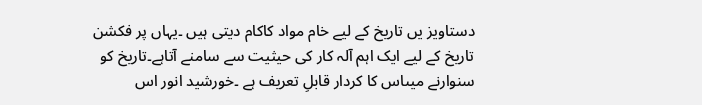دستاویز یں تاریخ کے لیے خام مواد کاکام دیتی ہیں ۔یہاں پر فکشن تاریخ کے لیے ایک اہم آلہ کار کی حیثیت سے سامنے آتاہے۔تاریخ کو سنوارنے میںاس کا کردار قابلِ تعریف ہے ۔خورشید انور اس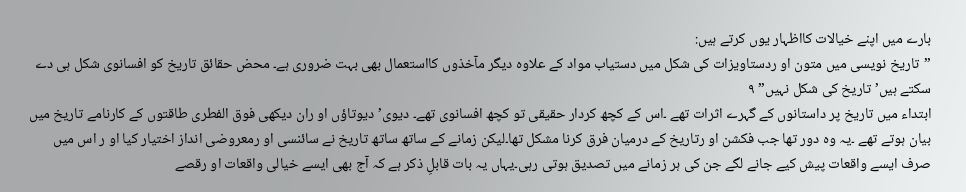بارے میں اپنے خیالات کااظہار یوں کرتے ہیں:
”تاریخ نویسی میں متون او ردستاویزات کی شکل میں دستیاب مواد کے علاوہ دیگر مآخذوں کااستعمال بھی بہت ضروری ہے۔ محض حقائق تاریخ کو افسانوی شکل ہی دے سکتے ہیں’ تاریخ کی شکل نہیں” ٩
ابتداء میں تاریخ پر داستانوں کے گہرے اثرات تھے ۔اس کے کچھ کردار حقیقی تو کچھ افسانوی تھے۔ دیوی’ دیوتاؤں او ران دیکھی فوق الفطری طاقتوں کے کارنامے تاریخ میں بیان ہوتے تھے ۔یہ وہ دور تھا جب فکشن او رتاریخ کے درمیان فرق کرنا مشکل تھا۔لیکن زمانے کے ساتھ ساتھ تاریخ نے سائنسی او رمعروضی انداز اختیار کیا او ر اس میں صرف ایسے واقعات پیش کیے جانے لگے جن کی ہر زمانے میں تصدیق ہوتی رہی۔یہاں یہ بات قابلِ ذکر ہے کہ آج بھی ایسے خیالی واقعات او رقصے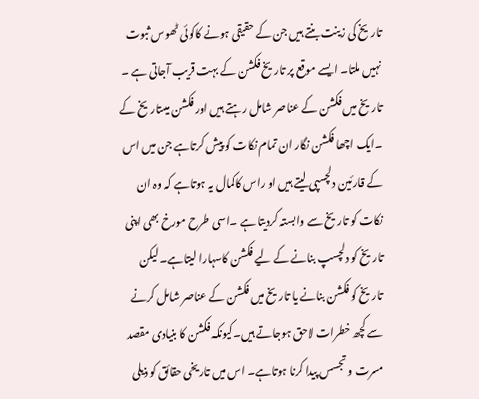تاریخ کی زینت بنتے ہیں جن کے حقیقی ہونے کاکوئی ٹھوس ثبوت نہیں ملتا۔ ایسے موقع پر تاریخ فکشن کے بہت قریب آجاتی ہے ۔ تاریخ میں فکشن کے عناصر شامل رہتے ہیں اور فکشن میںتاریخ کے ۔ایک اچھا فکشن نگار ان تمام نکات کو پیش کرتاہے جن میں اس کے قارئین دلچسپی لیتے ہیں او راس کاکمال یہ ہوتاہے کہ وہ ان نکات کو تاریخ سے وابستہ کردیتا ہے ۔اسی طرح مورخ بھی اپنی تاریخ کو دلچسپ بنانے کے لیے فکشن کاسہارا لیتاہے۔ لیکن تاریخ کو فکشن بنانے یا تاریخ میں فکشن کے عناصر شامل کرنے سے کچھ خطرات لاحق ہوجاتے ہیں۔کیونکہ فکشن کا بنیادی مقصد مسرت و تجسس پیدا کرنا ہوتاہے۔ اس میں تاریخی حقائق کو ذیلی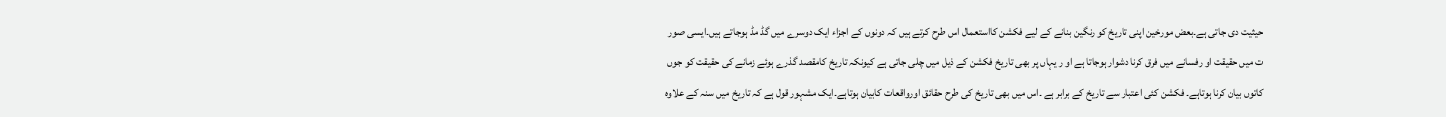حیثیت دی جاتی ہے۔بعض مورخین اپنی تاریخ کو رنگین بنانے کے لیے فکشن کااستعمال اس طرح کرتے ہیں کہ دونوں کے اجزاء ایک دوسرے میں گڈ مڈ ہوجاتے ہیں۔ایسی صور ت میں حقیقت او رفسانے میں فرق کرنا دشوار ہوجاتا ہے او ر یہاں پر بھی تاریخ فکشن کے ذیل میں چلی جاتی ہے کیونکہ تاریخ کامقصد گذرے ہوئے زمانے کی حقیقت کو جوں کاتوں بیان کرنا ہوتاہے۔ فکشن کئی اعتبار سے تاریخ کے برابر ہے ۔اس میں بھی تاریخ کی طرح حقائق اورواقعات کابیان ہوتاہے۔ایک مشہور قول ہے کہ تاریخ میں سنہ کے علاوہ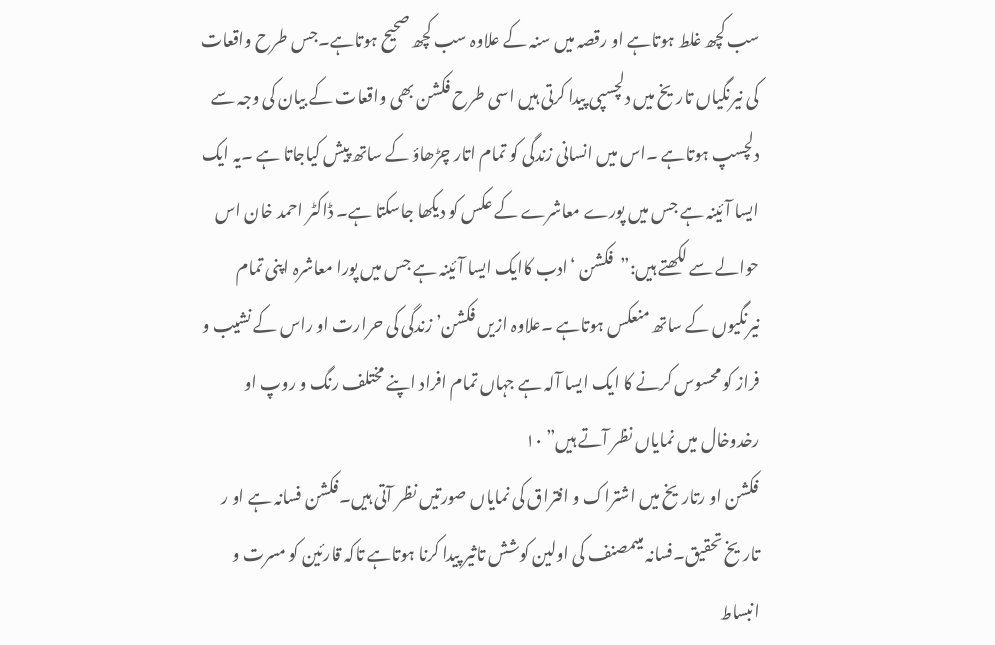سب کچھ غلط ہوتاہے او رقصہ میں سنہ کے علاوہ سب کچھ صحیح ہوتاہے۔جس طرح واقعات کی نیرنگیاں تاریخ میں دلچسپی پیدا کرتی ہیں اسی طرح فکشن بھی واقعات کے بیان کی وجہ سے دلچسپ ہوتاہے ۔اس میں انسانی زندگی کو تمام اتار چڑھاؤ کے ساتھ پیش کیاجاتا ہے ۔یہ ایک ایسا آئینہ ہے جس میں پورے معاشرے کے عکس کو دیکھا جاسکتا ہے۔ ڈاکٹر احمد خان اس حوالے سے لکھتے ہیں:”فکشن ‘ادب کاایک ایسا آئینہ ہے جس میں پورا معاشرہ اپنی تمام نیرنگیوں کے ساتھ منعکس ہوتاہے ۔علاوہ ازیں فکشن’ زندگی کی حرارت او راس کے نشیب و فراز کو محسوس کرنے کا ایک ایسا آلہ ہے جہاں تمام افراد اپنے مختلف رنگ و روپ او رخدوخال میں نمایاں نظر آتے ہیں” ١٠
فکشن او رتاریخ میں اشتراک و افتراق کی نمایاں صورتیں نظر آتی ہیں۔فکشن فسانہ ہے او ر تاریخ تحقیق۔فسانہ میںمصنف کی اولین کوشش تاثیر پیدا کرنا ہوتاہے تاکہ قارئین کو مسرت و انبساط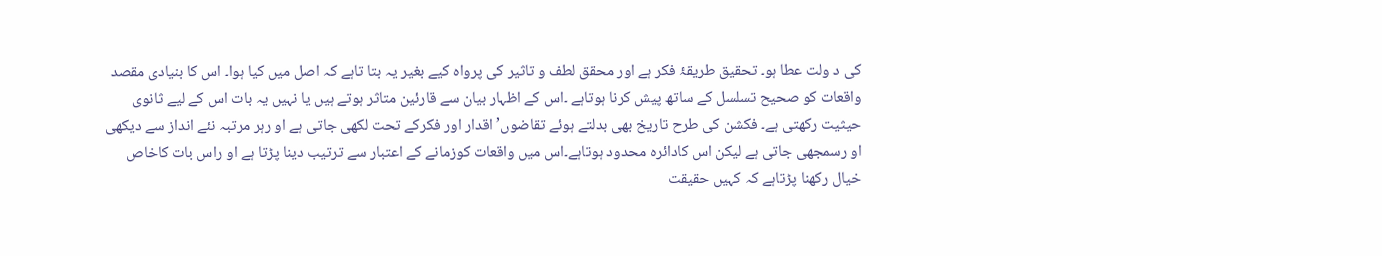کی د ولت عطا ہو۔ تحقیق طریقۂ فکر ہے اور محقق لطف و تاثیر کی پرواہ کیے بغیر یہ بتا تاہے کہ اصل میں کیا ہوا۔ اس کا بنیادی مقصد واقعات کو صحیح تسلسل کے ساتھ پیش کرنا ہوتاہے ۔اس کے اظہار بیان سے قارئین متاثر ہوتے ہیں یا نہیں یہ بات اس کے لیے ثانوی حیثیت رکھتی ہے۔ فکشن کی طرح تاریخ بھی بدلتے ہوئے تقاضوں’اقدار اور فکرکے تحت لکھی جاتی ہے او رہر مرتبہ نئے انداز سے دیکھی او رسمجھی جاتی ہے لیکن اس کادائرہ محدود ہوتاہے۔اس میں واقعات کوزمانے کے اعتبار سے ترتیب دینا پڑتا ہے او راس بات کاخاص خیال رکھنا پڑتاہے کہ کہیں حقیقت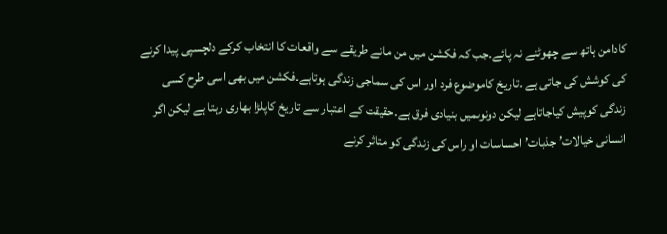کادامن ہاتھ سے چھوٹنے نہ پائے۔جب کہ فکشن میں من مانے طریقے سے واقعات کا انتخاب کرکے دلچسپی پیدا کرنے کی کوشش کی جاتی ہے ۔تاریخ کاموضوع فرد اور اس کی سماجی زندگی ہوتاہے۔فکشن میں بھی اسی طرح کسی زندگی کوپیش کیاجاتاہے لیکن دونوںمیں بنیادی فرق ہے۔حقیقت کے اعتبار سے تاریخ کاپلڑا بھاری رہتا ہے لیکن اگر انسانی خیالات’ جذبات’ احساسات او راس کی زندگی کو متاثر کرنے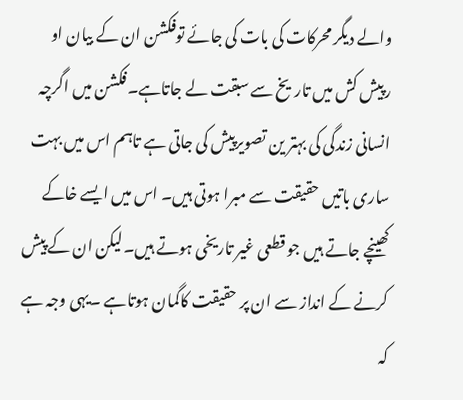والے دیگر محرکات کی بات کی جائے توفکشن ان کے بیان او رپیش کش میں تاریخ سے سبقت لے جاتاہے۔فکشن میں اگرچہ انسانی زندگی کی بہتر ین تصویرپیش کی جاتی ہے تاہم اس میں بہت ساری باتیں حقیقت سے مبرا ہوتی ہیں۔ اس میں ایسے خاکے کھینچے جاتے ہیں جو قطعی غیر تاریخی ہوتے ہیں۔لیکن ان کے پیش کرنے کے انداز سے ان پر حقیقت کاگمان ہوتاہے ۔یہی وجہ ہے کہ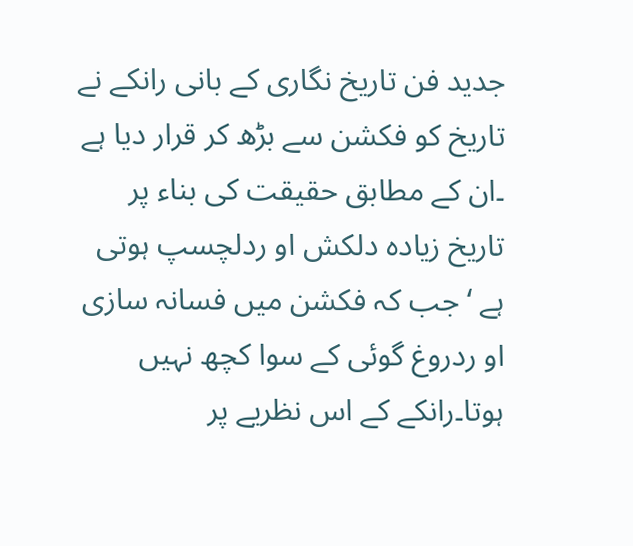جدید فن تاریخ نگاری کے بانی رانکے نے تاریخ کو فکشن سے بڑھ کر قرار دیا ہے ۔ان کے مطابق حقیقت کی بناء پر تاریخ زیادہ دلکش او ردلچسپ ہوتی ہے ‘ جب کہ فکشن میں فسانہ سازی او ردروغ گوئی کے سوا کچھ نہیں ہوتا۔رانکے کے اس نظریے پر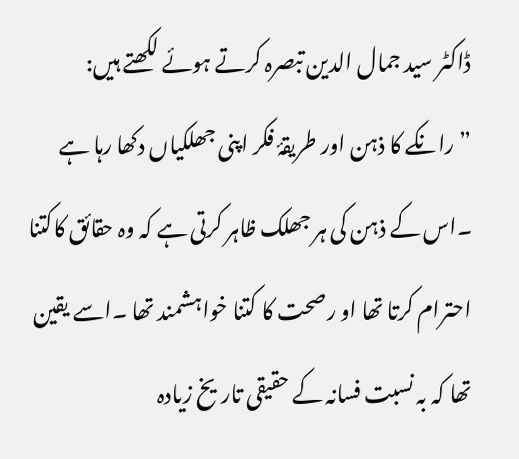ڈاکٹر سید جمال الدین تبصرہ کرتے ہوئے لکھتے ہیں:
”رانکے کا ذہن اور طریقۂ فکر اپنی جھلکیاں دکھا رہا ہے ۔اس کے ذہن کی ہر جھلک ظاہر کرتی ہے کہ وہ حقائق کاکتنا احترام کرتا تھا او رصحت کا کتنا خواہشمند تھا ۔اسے یقین تھا کہ بہ نسبت فسانہ کے حقیقی تاریخ زیادہ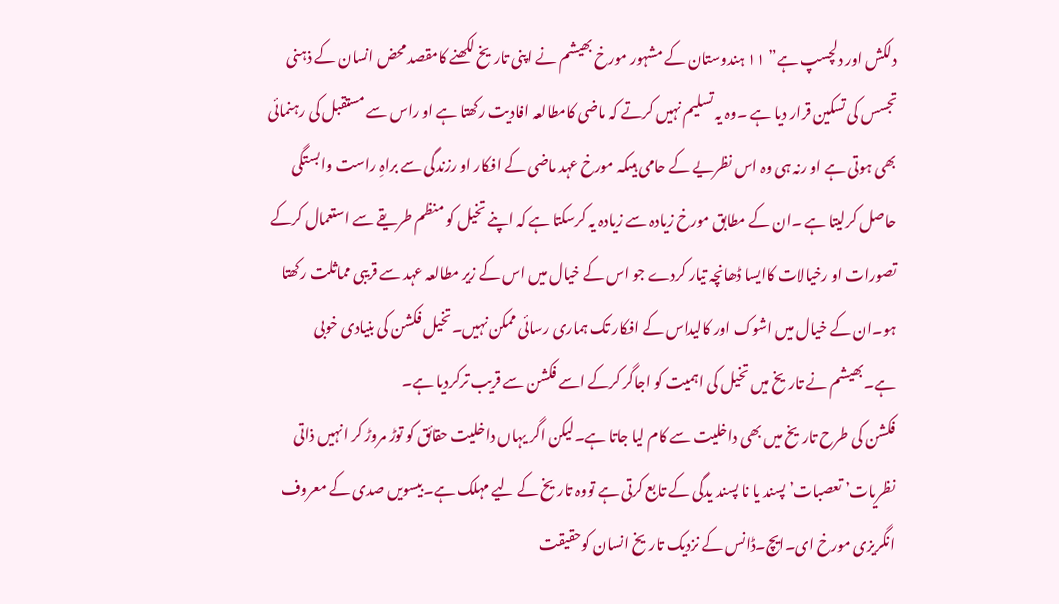دلکش اور دلچسپ ہے” ١١ ہندوستان کے مشہور مورخ بھیشم نے اپنی تاریخ لکھنے کامقصد محض انسان کے ذہنی تجسس کی تسکین قرار دیا ہے ۔وہ یہ تسلیم نہیں کرتے کہ ماضی کامطالعہ افادیت رکھتا ہے او راس سے مستقبل کی رہنمائی بھی ہوتی ہے او رنہ ہی وہ اس نظریے کے حامی ہیںکہ مورخ عہد ماضی کے افکار او رزندگی سے براہِ راست وابستگی حاصل کرلیتا ہے ۔ان کے مطابق مورخ زیادہ سے زیادہ یہ کرسکتا ہے کہ اپنے تخیل کو منظم طریقے سے استعمال کرکے تصورات او رخیالات کاایسا ڈھانچہ تیار کردے جو اس کے خیال میں اس کے زیر مطالعہ عہد سے قریبی مماثلت رکھتا ہو۔ان کے خیال میں اشوک اور کالیداس کے افکار تک ہماری رسائی ممکن نہیں۔تخیل فکشن کی بنیادی خوبی ہے۔بھیشم نے تاریخ میں تخیل کی اہمیت کو اجاگر کرکے اسے فکشن سے قریب ترکردیا ہے۔
فکشن کی طرح تاریخ میں بھی داخلیت سے کام لیا جاتا ہے۔لیکن اگر یہاں داخلیت حقائق کو توڑ مروڑ کر انہیں ذاتی نظریات’ تعصبات’ پسند یا نا پسند یدگی کے تابع کرتی ہے تووہ تاریخ کے لیے مہلک ہے۔بیسویں صدی کے معروف انگریزی مورخ ای۔ایچ۔ڈانس کے نزدیک تاریخ انسان کوحقیقت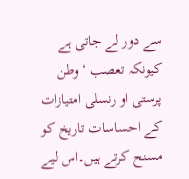سے دور لے جاتی ہے کیونکہ تعصب ‘وطن پرستی او رنسلی امتیازات کے احساسات تاریخ کو مسنح کرتے ہیں۔اس لیے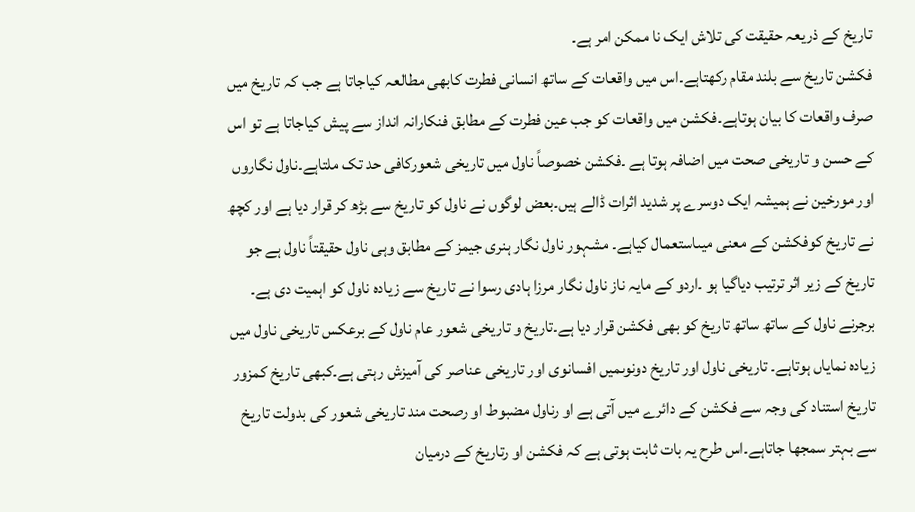تاریخ کے ذریعہ حقیقت کی تلاش ایک نا ممکن امر ہے۔
فکشن تاریخ سے بلند مقام رکھتاہے۔اس میں واقعات کے ساتھ انسانی فطرت کابھی مطالعہ کیاجاتا ہے جب کہ تاریخ میں صرف واقعات کا بیان ہوتاہے۔فکشن میں واقعات کو جب عین فطرت کے مطابق فنکارانہ انداز سے پیش کیاجاتا ہے تو اس کے حسن و تاریخی صحت میں اضافہ ہوتا ہے ۔فکشن خصوصاً ناول میں تاریخی شعورکافی حد تک ملتاہے۔ناول نگاروں اور مورخین نے ہمیشہ ایک دوسرے پر شدید اثرات ڈالے ہیں۔بعض لوگوں نے ناول کو تاریخ سے بڑھ کر قرار دیا ہے اور کچھ نے تاریخ کوفکشن کے معنی میںاستعمال کیاہے۔ مشہور ناول نگار ہنری جیمز کے مطابق وہی ناول حقیقتاً ناول ہے جو تاریخ کے زیر اثر ترتیب دیاگیا ہو ۔اردو کے مایہ ناز ناول نگار مرزا ہادی رسوا نے تاریخ سے زیادہ ناول کو اہمیت دی ہے۔ برجرنے ناول کے ساتھ ساتھ تاریخ کو بھی فکشن قرار دیا ہے۔تاریخ و تاریخی شعور عام ناول کے برعکس تاریخی ناول میں زیادہ نمایاں ہوتاہے۔ تاریخی ناول اور تاریخ دونوںمیں افسانوی اور تاریخی عناصر کی آمیزش رہتی ہے۔کبھی تاریخ کمزور تاریخ استناد کی وجہ سے فکشن کے دائرے میں آتی ہے او رناول مضبوط او رصحت مند تاریخی شعور کی بدولت تاریخ سے بہتر سمجھا جاتاہے۔اس طرح یہ بات ثابت ہوتی ہے کہ فکشن او رتاریخ کے درمیان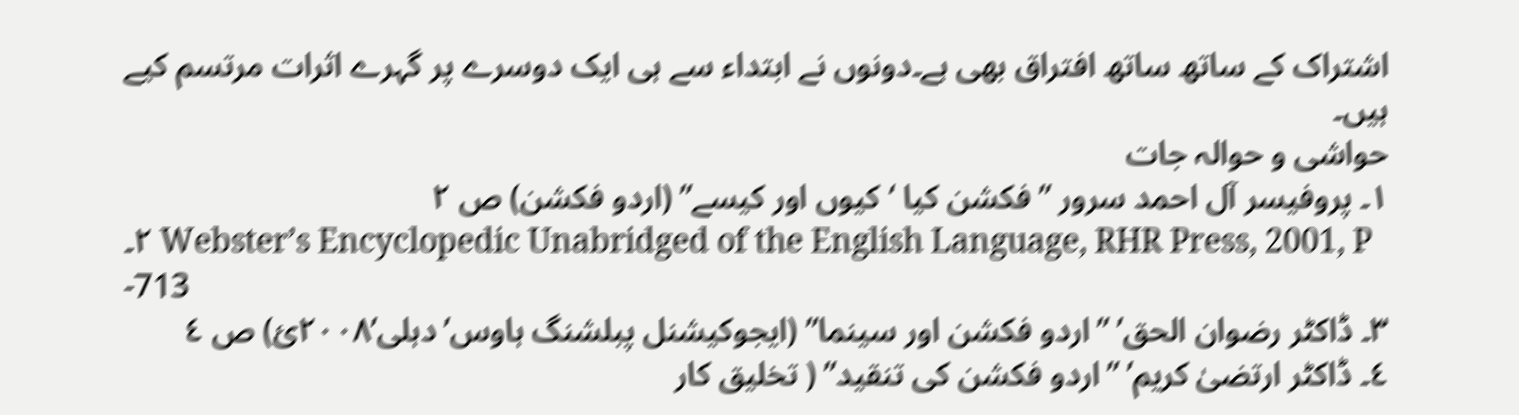اشتراک کے ساتھ ساتھ افتراق بھی ہے۔دونوں نے ابتداء سے ہی ایک دوسرے پر گہرے اثرات مرتسم کیے ہیں۔
حواشی و حوالہ جات
١۔ پروفیسر آل احمد سرور ”فکشن کیا ‘کیوں اور کیسے” (اردو فکشن) ص ٢
٢۔ Webster’s Encyclopedic Unabridged of the English Language, RHR Press, 2001, P -713
٣۔ ڈاکٹر رضوان الحق’ ”اردو فکشن اور سینما” (ایجوکیشنل پبلشنگ ہاوس’دہلی’٢٠٠٨ئ) ص ٤
٤۔ ڈاکٹر ارتضیٰ کریم’ ”اردو فکشن کی تنقید” ( تخلیق کار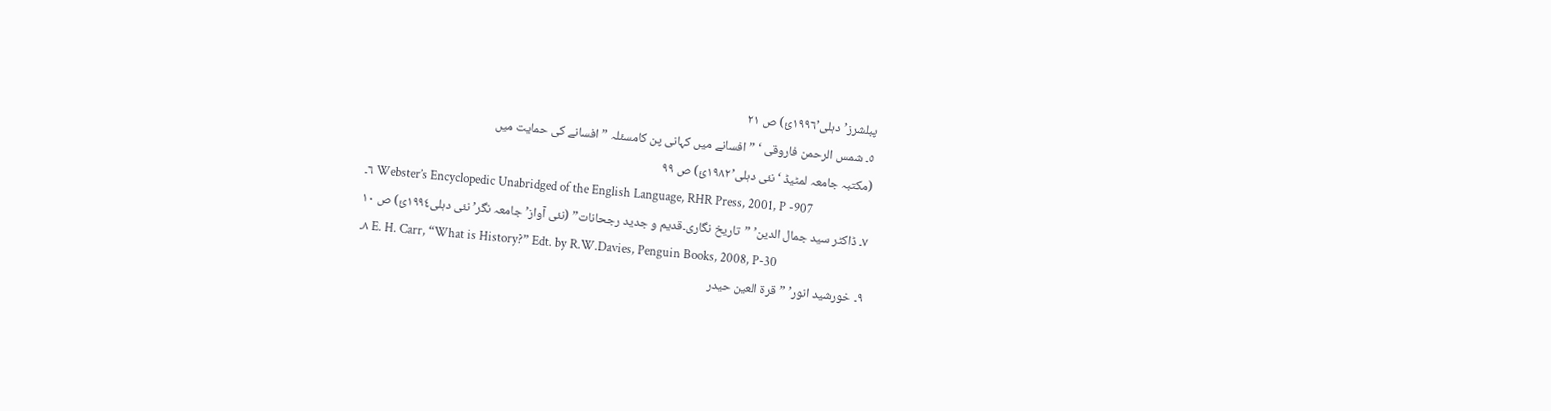پبلشرز’دہلی’١٩٩٦ئ) ص ٢١
٥۔ شمس الرحمن فاروقی ‘ ”افسانے میں کہانی پن کامسئلہ ” افسانے کی حمایت میں
(مکتبہ جامعہ لمٹیڈ ‘نئی دہلی’١٩٨٢ئ) ص ٩٩
٦۔ Webster’s Encyclopedic Unabridged of the English Language, RHR Press, 2001, P -907
٧۔ ڈاکٹر سید جمال الدین’ ”تاریخ نگاری۔قدیم و جدید رجحانات” (نئی آواز’ جامعہ نگر’نئی دہلی١٩٩٤ئ) ص ١٠
٨۔ E. H. Carr, “What is History?” Edt. by R.W.Davies, Penguin Books, 2008, P-30
٩۔ خورشید انور’ ”قرة العین حیدر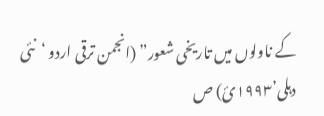کے ناولوں میں تاریخی شعور” (انجمن ترقی اردو ‘نئی دہلی’١٩٩٣ئ) ص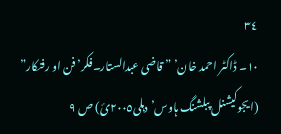٣٤
١٠۔ ڈاکٹر احمد خان’ ”قاضی عبدالستار۔فکر’فن او رفنکار” (ایجوکیشنل پبلشنگ ہاوس’دہلی٢٠٠٥ئ) ص ٩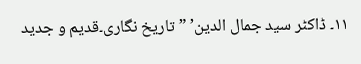١١۔ ڈاکٹر سید جمال الدین’ ” تاریخ نگاری۔قدیم و جدید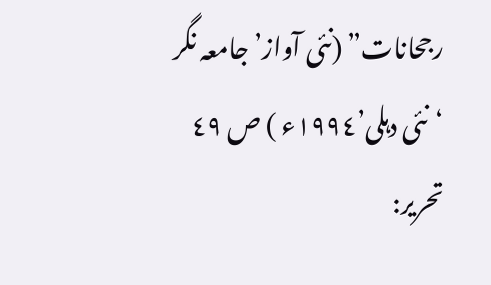رجحانات” (نئی آواز’ جامعہ نگر ‘نئی دہلی’١٩٩٤ء ) ص ٤٩
تحریر: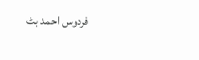فردوس احمد بٹ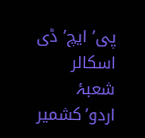پی’ ایچ’ ڈی اسکالر
شعبۂ اردو’کشمیر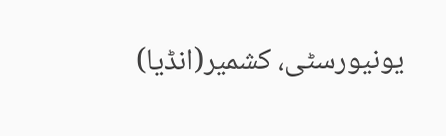یونیورسٹی، کشمیر(انڈیا)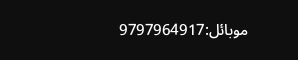موبائل:9797964917